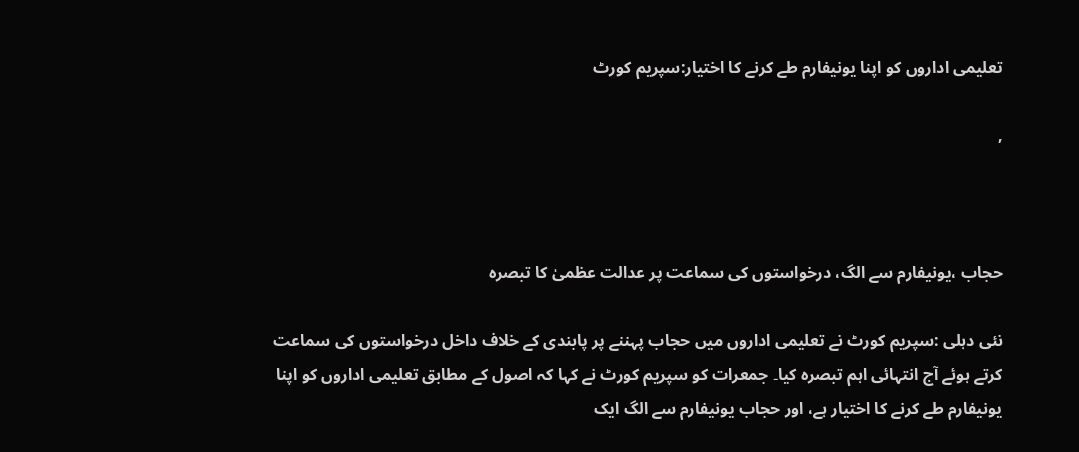تعلیمی اداروں کو اپنا یونیفارم طے کرنے کا اختیار:سپریم کورٹ

,



حجاب ،یونیفارم سے الگ، درخواستوں کی سماعت پر عدالت عظمیٰ کا تبصرہ

نئی دہلی :سپریم کورٹ نے تعلیمی اداروں میں حجاب پہننے پر پابندی کے خلاف داخل درخواستوں کی سماعت کرتے ہوئے آج انتہائی اہم تبصرہ کیا۔ جمعرات کو سپریم کورٹ نے کہا کہ اصول کے مطابق تعلیمی اداروں کو اپنا یونیفارم طے کرنے کا اختیار ہے، اور حجاب یونیفارم سے الگ ایک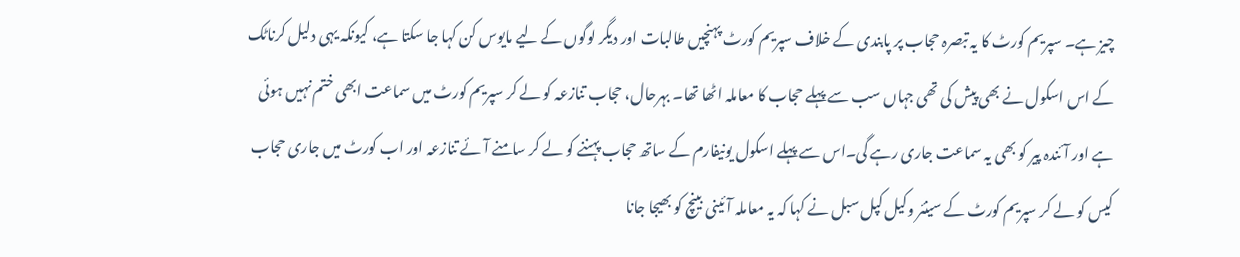چیز ہے۔ سپریم کورٹ کا یہ تبصرہ حجاب پر پابندی کے خلاف سپریم کورٹ پہنچیں طالبات اور دیگر لوگوں کے لیے مایوس کن کہا جا سکتا ہے، کیونکہ یہی دلیل کرناٹک کے اس اسکول نے بھی پیش کی تھی جہاں سب سے پہلے حجاب کا معاملہ اٹھا تھا۔ بہرحال، حجاب تنازعہ کو لے کر سپریم کورٹ میں سماعت ابھی ختم نہیں ہوئی ہے اور آئندہ پیر کو بھی یہ سماعت جاری رہے گی۔اس سے پہلے اسکول یونیفارم کے ساتھ حجاب پہننے کو لے کر سامنے آئے تنازعہ اور اب کورٹ میں جاری حجاب کیس کو لے کر سپریم کورٹ کے سینئر وکیل کپل سبل نے کہا کہ یہ معاملہ آئینی بینچ کو بھیجا جانا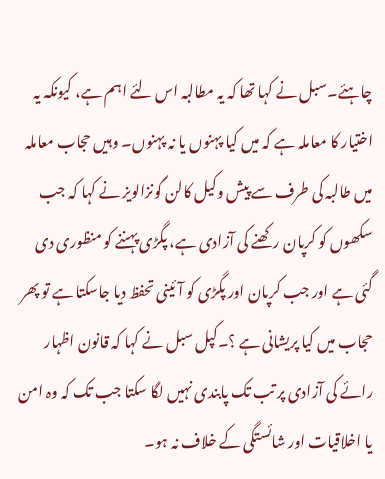چاہئے۔سبل نے کہا تھا کہ یہ مطالبہ اس لئے اہم ہے، کیونکہ یہ اختیار کا معاملہ ہے کہ میں کیا پہنوں یا نہ پہنوں۔ وہیں حجاب معاملہ میں طالبہ کی طرف سے پیش وکیل کالن گونزالویز نے کہا کہ جب سکھوں کو کرپان رکھنے کی آزادی ہے، پگڑی پہننے کو منظوری دی گئی ہے اور جب کرپان اور پگڑی کو آئینی تحفظ دیا جاسکتا ہے تو پھر حجاب میں کیا پریشانی ہے ؟۔کپل سبل نے کہا کہ قانون اظہار رائے کی آزادی پر تب تک پابندی نہیں لگا سکتا جب تک کہ وہ امن یا اخلاقیات اور شائستگی کے خلاف نہ ہو۔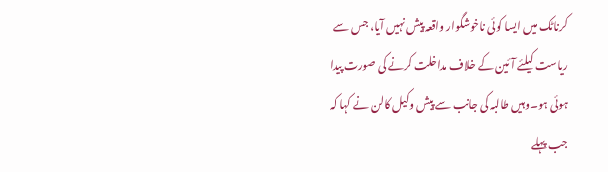کرناٹک میں ایسا کوئی ناخوشگوار واقعہ پیش نہیں آیا، جس سے ریاست کیلئے آئین کے خلاف مداخلت کرنے کی صورت پیدا ہوئی ہو۔وہیں طالبہ کی جانب سے پیش وکیل کالن نے کہا کہ جب پہلے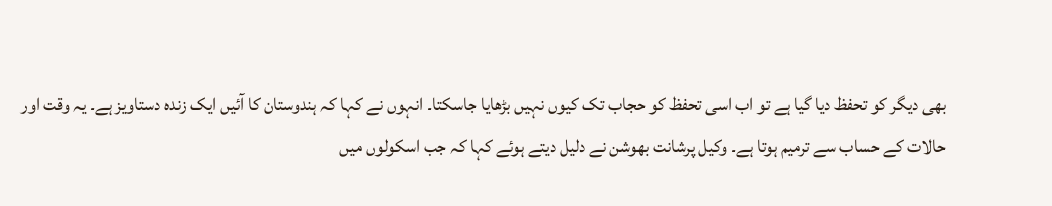بھی دیگر کو تحفظ دیا گیا ہے تو اب اسی تحفظ کو حجاب تک کیوں نہیں بڑھایا جاسکتا۔ انہوں نے کہا کہ ہندوستان کا آئیں ایک زندہ دستاویز ہے۔ یہ وقت اور حالات کے حساب سے ترمیم ہوتا ہے۔ وکیل پرشانت بھوشن نے دلیل دیتے ہوئے کہا کہ جب اسکولوں میں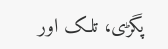پگڑی، تلک اور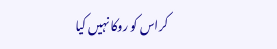کراس کو روکا نہیں کیا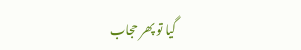گیا تو پھر حجاب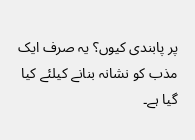پر پابندی کیوں؟ یہ صرف ایک مذب کو نشانہ بنانے کیلئے کیا گیا ہے۔